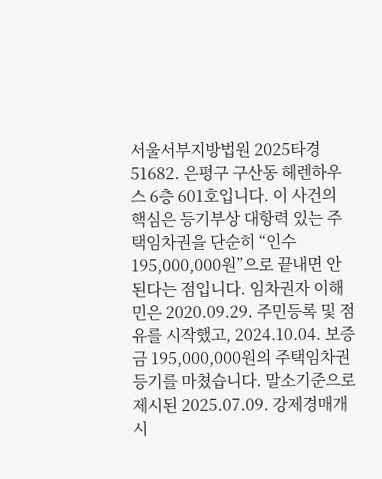서울서부지방법원 2025타경51682. 은평구 구산동 헤렌하우스 6층 601호입니다. 이 사건의 핵심은 등기부상 대항력 있는 주택임차권을 단순히 “인수 195,000,000원”으로 끝내면 안 된다는 점입니다. 임차권자 이해민은 2020.09.29. 주민등록 및 점유를 시작했고, 2024.10.04. 보증금 195,000,000원의 주택임차권등기를 마쳤습니다. 말소기준으로 제시된 2025.07.09. 강제경매개시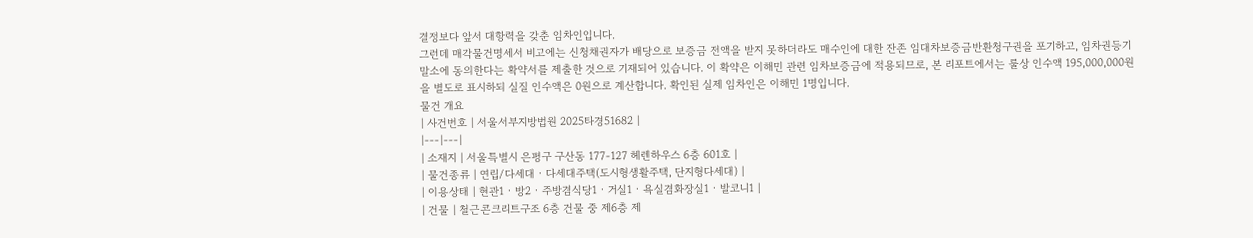결정보다 앞서 대항력을 갖춘 임차인입니다.
그런데 매각물건명세서 비고에는 신청채권자가 배당으로 보증금 전액을 받지 못하더라도 매수인에 대한 잔존 임대차보증금반환청구권을 포기하고, 임차권등기 말소에 동의한다는 확약서를 제출한 것으로 기재되어 있습니다. 이 확약은 이해민 관련 임차보증금에 적용되므로, 본 리포트에서는 룰상 인수액 195,000,000원을 별도로 표시하되 실질 인수액은 0원으로 계산합니다. 확인된 실제 임차인은 이해민 1명입니다.
물건 개요
| 사건번호 | 서울서부지방법원 2025타경51682 |
|---|---|
| 소재지 | 서울특별시 은평구 구산동 177-127 헤렌하우스 6층 601호 |
| 물건종류 | 연립/다세대 · 다세대주택(도시형생활주택, 단지형다세대) |
| 이용상태 | 현관1 · 방2 · 주방겸식당1 · 거실1 · 욕실겸화장실1 · 발코니1 |
| 건물 | 철근콘크리트구조 6층 건물 중 제6층 제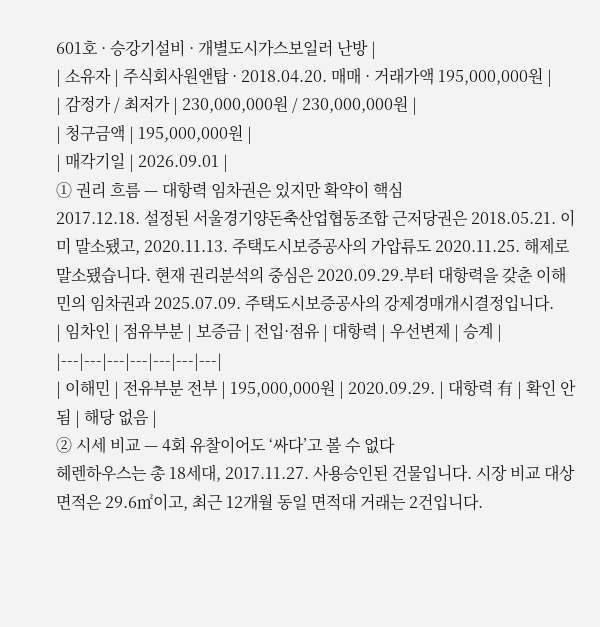601호 · 승강기설비 · 개별도시가스보일러 난방 |
| 소유자 | 주식회사원앤탑 · 2018.04.20. 매매 · 거래가액 195,000,000원 |
| 감정가 / 최저가 | 230,000,000원 / 230,000,000원 |
| 청구금액 | 195,000,000원 |
| 매각기일 | 2026.09.01 |
① 권리 흐름 — 대항력 임차권은 있지만 확약이 핵심
2017.12.18. 설정된 서울경기양돈축산업협동조합 근저당권은 2018.05.21. 이미 말소됐고, 2020.11.13. 주택도시보증공사의 가압류도 2020.11.25. 해제로 말소됐습니다. 현재 권리분석의 중심은 2020.09.29.부터 대항력을 갖춘 이해민의 임차권과 2025.07.09. 주택도시보증공사의 강제경매개시결정입니다.
| 임차인 | 점유부분 | 보증금 | 전입·점유 | 대항력 | 우선변제 | 승계 |
|---|---|---|---|---|---|---|
| 이해민 | 전유부분 전부 | 195,000,000원 | 2020.09.29. | 대항력 有 | 확인 안 됨 | 해당 없음 |
② 시세 비교 — 4회 유찰이어도 ‘싸다’고 볼 수 없다
헤렌하우스는 총 18세대, 2017.11.27. 사용승인된 건물입니다. 시장 비교 대상 면적은 29.6㎡이고, 최근 12개월 동일 면적대 거래는 2건입니다.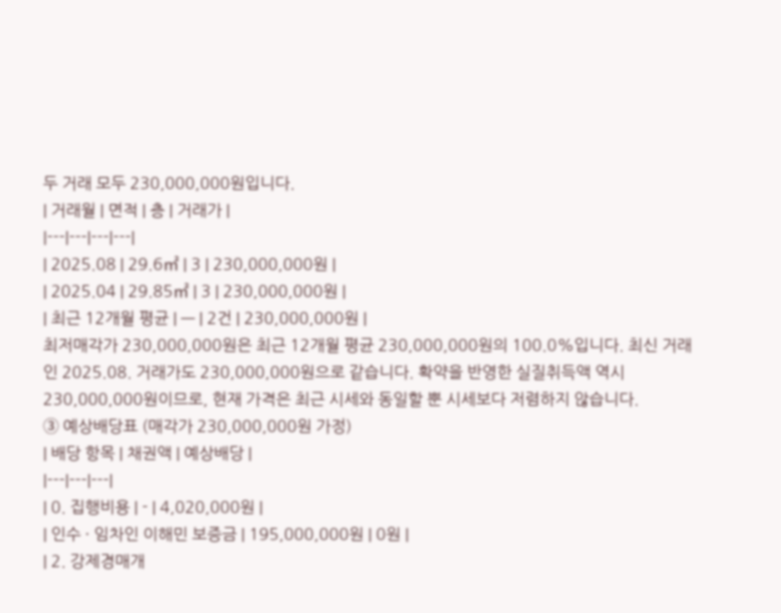두 거래 모두 230,000,000원입니다.
| 거래월 | 면적 | 층 | 거래가 |
|---|---|---|---|
| 2025.08 | 29.6㎡ | 3 | 230,000,000원 |
| 2025.04 | 29.85㎡ | 3 | 230,000,000원 |
| 최근 12개월 평균 | — | 2건 | 230,000,000원 |
최저매각가 230,000,000원은 최근 12개월 평균 230,000,000원의 100.0%입니다. 최신 거래인 2025.08. 거래가도 230,000,000원으로 같습니다. 확약을 반영한 실질취득액 역시 230,000,000원이므로, 현재 가격은 최근 시세와 동일할 뿐 시세보다 저렴하지 않습니다.
③ 예상배당표 (매각가 230,000,000원 가정)
| 배당 항목 | 채권액 | 예상배당 |
|---|---|---|
| 0. 집행비용 | - | 4,020,000원 |
| 인수 · 임차인 이해민 보증금 | 195,000,000원 | 0원 |
| 2. 강제경매개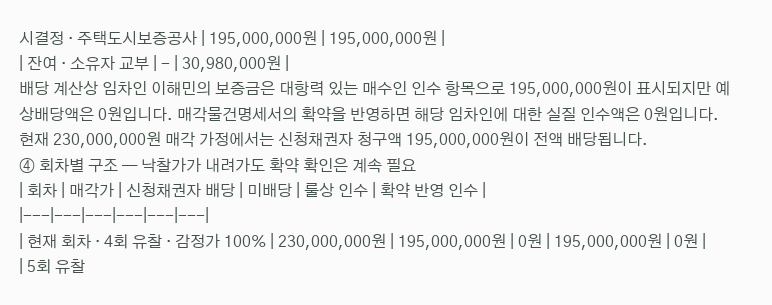시결정 · 주택도시보증공사 | 195,000,000원 | 195,000,000원 |
| 잔여 · 소유자 교부 | - | 30,980,000원 |
배당 계산상 임차인 이해민의 보증금은 대항력 있는 매수인 인수 항목으로 195,000,000원이 표시되지만 예상배당액은 0원입니다. 매각물건명세서의 확약을 반영하면 해당 임차인에 대한 실질 인수액은 0원입니다. 현재 230,000,000원 매각 가정에서는 신청채권자 청구액 195,000,000원이 전액 배당됩니다.
④ 회차별 구조 — 낙찰가가 내려가도 확약 확인은 계속 필요
| 회차 | 매각가 | 신청채권자 배당 | 미배당 | 룰상 인수 | 확약 반영 인수 |
|---|---|---|---|---|---|
| 현재 회차 · 4회 유찰 · 감정가 100% | 230,000,000원 | 195,000,000원 | 0원 | 195,000,000원 | 0원 |
| 5회 유찰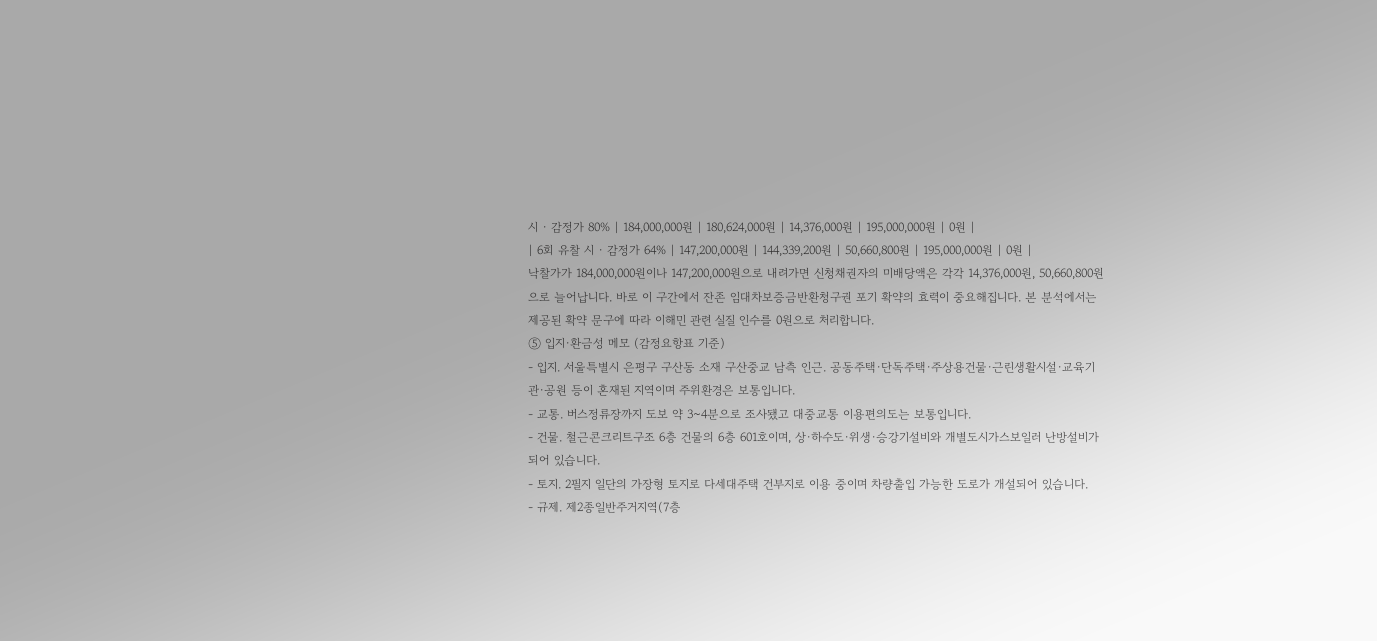시 · 감정가 80% | 184,000,000원 | 180,624,000원 | 14,376,000원 | 195,000,000원 | 0원 |
| 6회 유찰 시 · 감정가 64% | 147,200,000원 | 144,339,200원 | 50,660,800원 | 195,000,000원 | 0원 |
낙찰가가 184,000,000원이나 147,200,000원으로 내려가면 신청채권자의 미배당액은 각각 14,376,000원, 50,660,800원으로 늘어납니다. 바로 이 구간에서 잔존 임대차보증금반환청구권 포기 확약의 효력이 중요해집니다. 본 분석에서는 제공된 확약 문구에 따라 이해민 관련 실질 인수를 0원으로 처리합니다.
⑤ 입지·환금성 메모 (감정요항표 기준)
- 입지. 서울특별시 은평구 구산동 소재 구산중교 남측 인근. 공동주택·단독주택·주상용건물·근린생활시설·교육기관·공원 등이 혼재된 지역이며 주위환경은 보통입니다.
- 교통. 버스정류장까지 도보 약 3~4분으로 조사됐고 대중교통 이용편의도는 보통입니다.
- 건물. 철근콘크리트구조 6층 건물의 6층 601호이며, 상·하수도·위생·승강기설비와 개별도시가스보일러 난방설비가 되어 있습니다.
- 토지. 2필지 일단의 가장형 토지로 다세대주택 건부지로 이용 중이며 차량출입 가능한 도로가 개설되어 있습니다.
- 규제. 제2종일반주거지역(7층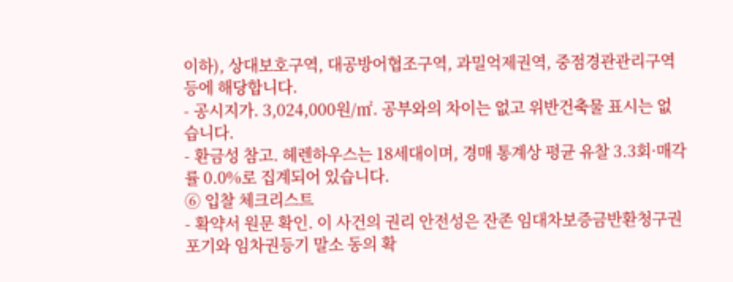이하), 상대보호구역, 대공방어협조구역, 과밀억제권역, 중점경관관리구역 등에 해당합니다.
- 공시지가. 3,024,000원/㎡. 공부와의 차이는 없고 위반건축물 표시는 없습니다.
- 환금성 참고. 헤렌하우스는 18세대이며, 경매 통계상 평균 유찰 3.3회·매각률 0.0%로 집계되어 있습니다.
⑥ 입찰 체크리스트
- 확약서 원문 확인. 이 사건의 권리 안전성은 잔존 임대차보증금반환청구권 포기와 임차권등기 말소 동의 확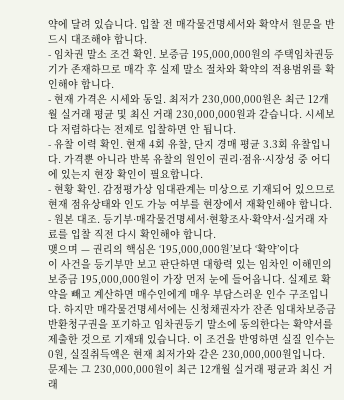약에 달려 있습니다. 입찰 전 매각물건명세서와 확약서 원문을 반드시 대조해야 합니다.
- 임차권 말소 조건 확인. 보증금 195,000,000원의 주택임차권등기가 존재하므로 매각 후 실제 말소 절차와 확약의 적용범위를 확인해야 합니다.
- 현재 가격은 시세와 동일. 최저가 230,000,000원은 최근 12개월 실거래 평균 및 최신 거래 230,000,000원과 같습니다. 시세보다 저렴하다는 전제로 입찰하면 안 됩니다.
- 유찰 이력 확인. 현재 4회 유찰, 단지 경매 평균 3.3회 유찰입니다. 가격뿐 아니라 반복 유찰의 원인이 권리·점유·시장성 중 어디에 있는지 현장 확인이 필요합니다.
- 현황 확인. 감정평가상 임대관계는 미상으로 기재되어 있으므로 현재 점유상태와 인도 가능 여부를 현장에서 재확인해야 합니다.
- 원본 대조. 등기부·매각물건명세서·현황조사·확약서·실거래 자료를 입찰 직전 다시 확인해야 합니다.
맺으며 — 권리의 핵심은 ‘195,000,000원’보다 ‘확약’이다
이 사건을 등기부만 보고 판단하면 대항력 있는 임차인 이해민의 보증금 195,000,000원이 가장 먼저 눈에 들어옵니다. 실제로 확약을 빼고 계산하면 매수인에게 매우 부담스러운 인수 구조입니다. 하지만 매각물건명세서에는 신청채권자가 잔존 임대차보증금반환청구권을 포기하고 임차권등기 말소에 동의한다는 확약서를 제출한 것으로 기재돼 있습니다. 이 조건을 반영하면 실질 인수는 0원, 실질취득액은 현재 최저가와 같은 230,000,000원입니다.
문제는 그 230,000,000원이 최근 12개월 실거래 평균과 최신 거래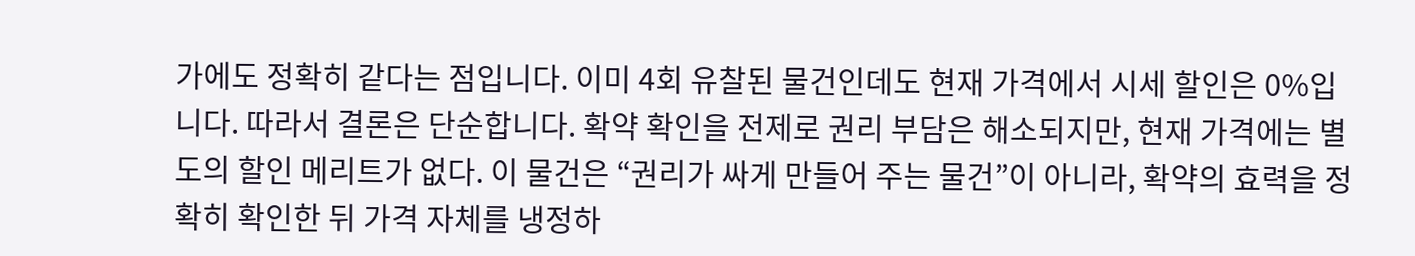가에도 정확히 같다는 점입니다. 이미 4회 유찰된 물건인데도 현재 가격에서 시세 할인은 0%입니다. 따라서 결론은 단순합니다. 확약 확인을 전제로 권리 부담은 해소되지만, 현재 가격에는 별도의 할인 메리트가 없다. 이 물건은 “권리가 싸게 만들어 주는 물건”이 아니라, 확약의 효력을 정확히 확인한 뒤 가격 자체를 냉정하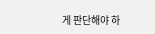게 판단해야 하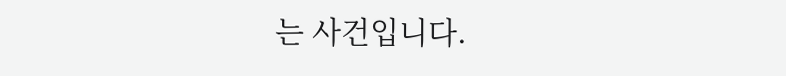는 사건입니다.